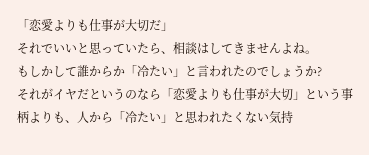「恋愛よりも仕事が大切だ」
それでいいと思っていたら、相談はしてきませんよね。
もしかして誰からか「冷たい」と言われたのでしょうか?
それがイヤだというのなら「恋愛よりも仕事が大切」という事柄よりも、人から「冷たい」と思われたくない気持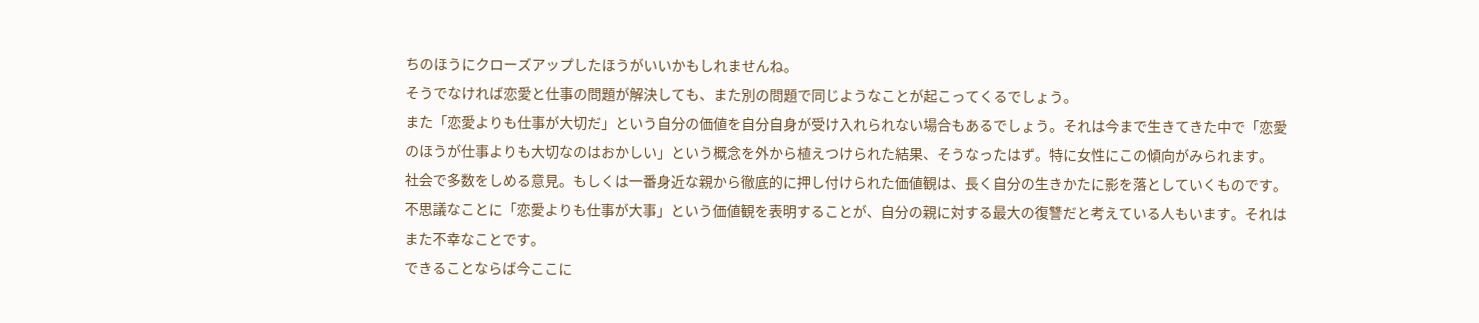ちのほうにクローズアップしたほうがいいかもしれませんね。
そうでなければ恋愛と仕事の問題が解決しても、また別の問題で同じようなことが起こってくるでしょう。
また「恋愛よりも仕事が大切だ」という自分の価値を自分自身が受け入れられない場合もあるでしょう。それは今まで生きてきた中で「恋愛のほうが仕事よりも大切なのはおかしい」という概念を外から植えつけられた結果、そうなったはず。特に女性にこの傾向がみられます。
社会で多数をしめる意見。もしくは一番身近な親から徹底的に押し付けられた価値観は、長く自分の生きかたに影を落としていくものです。
不思議なことに「恋愛よりも仕事が大事」という価値観を表明することが、自分の親に対する最大の復讐だと考えている人もいます。それはまた不幸なことです。
できることならば今ここに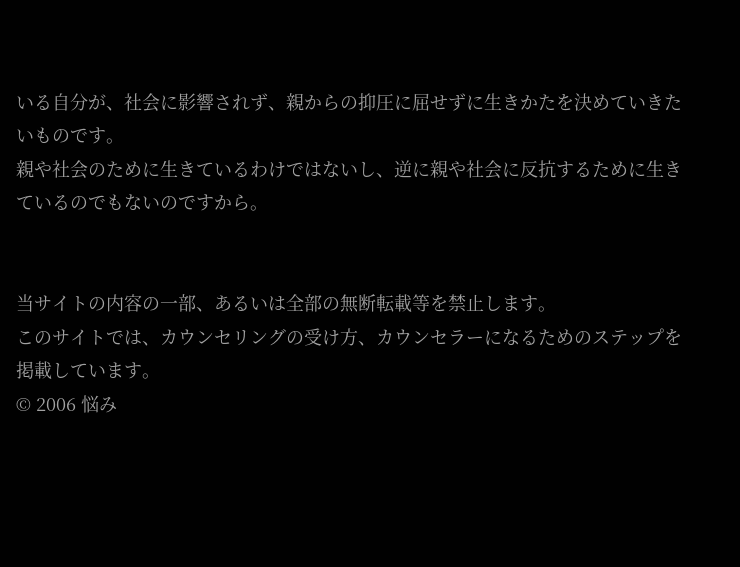いる自分が、社会に影響されず、親からの抑圧に屈せずに生きかたを決めていきたいものです。
親や社会のために生きているわけではないし、逆に親や社会に反抗するために生きているのでもないのですから。


当サイトの内容の一部、あるいは全部の無断転載等を禁止します。
このサイトでは、カウンセリングの受け方、カウンセラーになるためのステップを掲載しています。
© 2006 悩み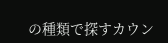の種類で探すカウン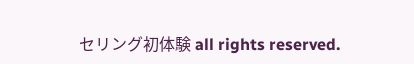セリング初体験 all rights reserved.